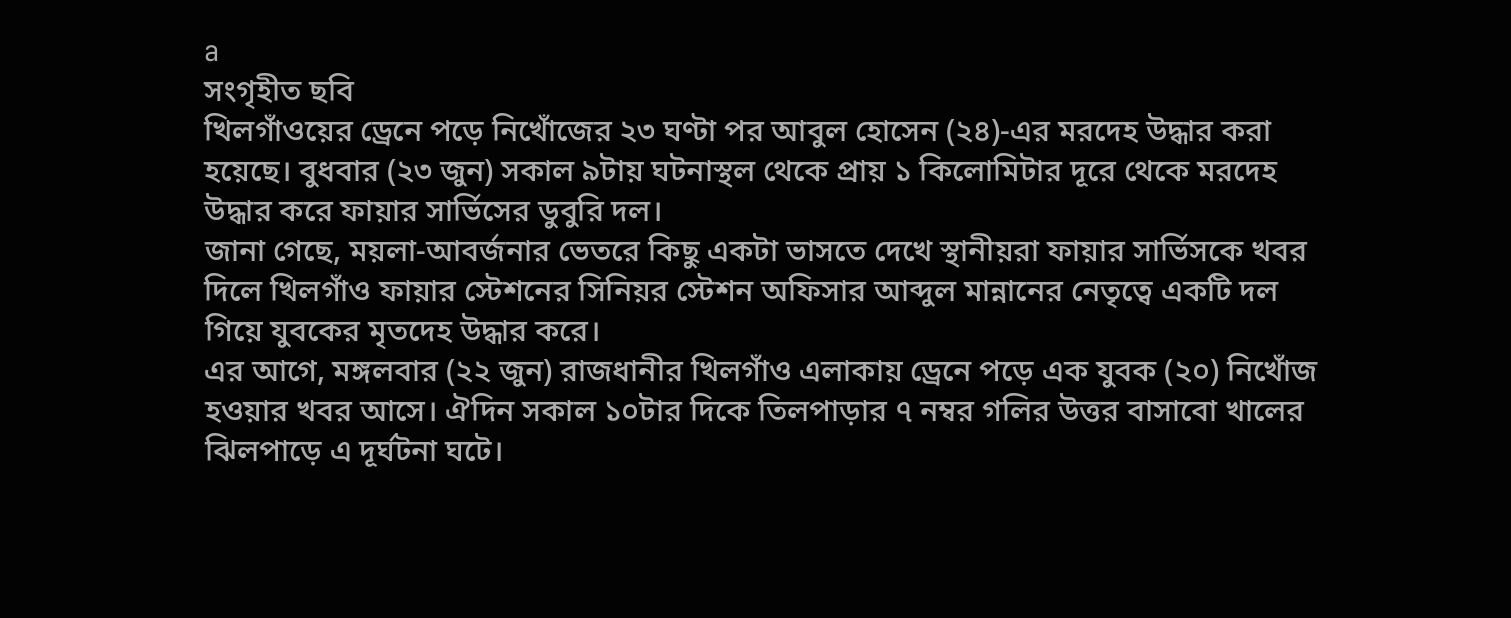a
সংগৃহীত ছবি
খিলগাঁওয়ের ড্রেনে পড়ে নিখোঁজের ২৩ ঘণ্টা পর আবুল হোসেন (২৪)-এর মরদেহ উদ্ধার করা হয়েছে। বুধবার (২৩ জুন) সকাল ৯টায় ঘটনাস্থল থেকে প্রায় ১ কিলোমিটার দূরে থেকে মরদেহ উদ্ধার করে ফায়ার সার্ভিসের ডুবুরি দল।
জানা গেছে, ময়লা-আবর্জনার ভেতরে কিছু একটা ভাসতে দেখে স্থানীয়রা ফায়ার সার্ভিসকে খবর দিলে খিলগাঁও ফায়ার স্টেশনের সিনিয়র স্টেশন অফিসার আব্দুল মান্নানের নেতৃত্বে একটি দল গিয়ে যুবকের মৃতদেহ উদ্ধার করে।
এর আগে, মঙ্গলবার (২২ জুন) রাজধানীর খিলগাঁও এলাকায় ড্রেনে পড়ে এক যুবক (২০) নিখোঁজ হওয়ার খবর আসে। ঐদিন সকাল ১০টার দিকে তিলপাড়ার ৭ নম্বর গলির উত্তর বাসাবো খালের ঝিলপাড়ে এ দূর্ঘটনা ঘটে।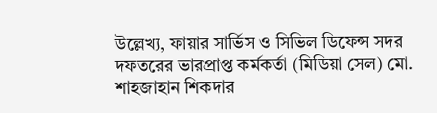উল্লেখ্য, ফায়ার সার্ভিস ও সিভিল ডিফেন্স সদর দফতরের ভারপ্রাপ্ত কর্মকর্তা (মিডিয়া সেল) মো. শাহজাহান শিকদার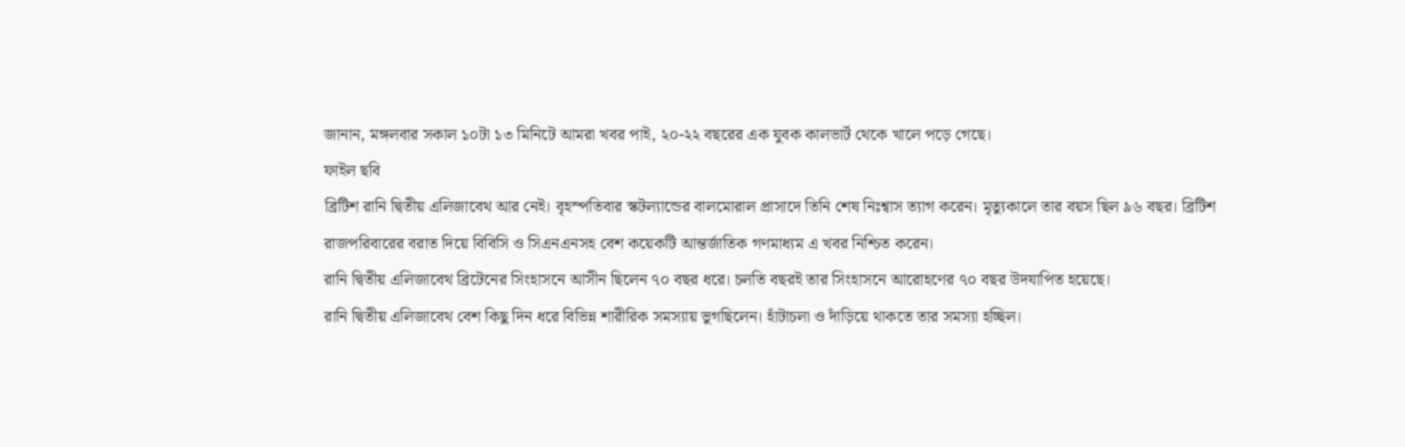জানান, মঙ্গলবার সকাল ১০টা ১৩ মিনিটে আমরা খবর পাই, ২০-২২ বছরের এক যুবক কালভার্ট থেকে খালে পড়ে গেছে।
ফাইল ছবি
ব্রিটিশ রানি দ্বিতীয় এলিজাবেথ আর নেই। বৃহস্পতিবার স্কটল্যান্ডের বালমোরাল প্রাসাদে তিনি শেষ নিঃশ্বাস ত্যাগ করেন। মৃত্যুকালে তার বয়স ছিল ৯৬ বছর। ব্রিটিশ রাজপরিবারের বরাত দিয়ে বিবিসি ও সিএনএনসহ বেশ কয়েকটি আন্তর্জাতিক গণমাধ্যম এ খবর নিশ্চিত করেন।
রানি দ্বিতীয় এলিজাবেথ ব্রিটেনের সিংহাসনে আসীন ছিলেন ৭০ বছর ধরে। চলতি বছরই তার সিংহাসনে আরোহণের ৭০ বছর উদযাপিত হয়েছে।
রানি দ্বিতীয় এলিজাবেথ বেশ কিছু দিন ধরে বিভিন্ন শারীরিক সমস্যায় ভুগছিলেন। হাঁটাচলা ও দাঁড়িয়ে থাকতে তার সমস্যা হচ্ছিল।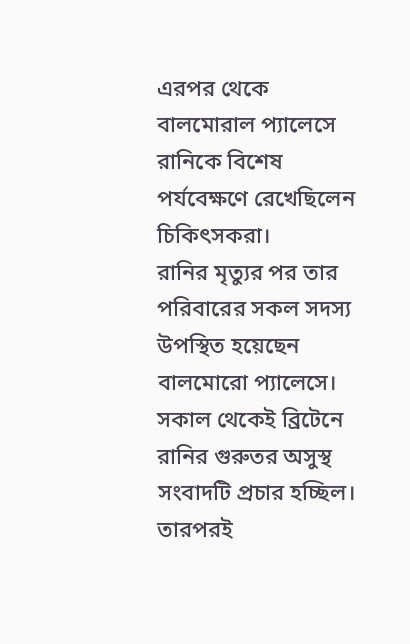এরপর থেকে বালমোরাল প্যালেসে রানিকে বিশেষ পর্যবেক্ষণে রেখেছিলেন চিকিৎসকরা।
রানির মৃত্যুর পর তার পরিবারের সকল সদস্য উপস্থিত হয়েছেন বালমোরো প্যালেসে। সকাল থেকেই ব্রিটেনে রানির গুরুতর অসুস্থ সংবাদটি প্রচার হচ্ছিল। তারপরই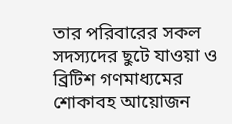তার পরিবারের সকল সদস্যদের ছুটে যাওয়া ও ব্রিটিশ গণমাধ্যমের শোকাবহ আয়োজন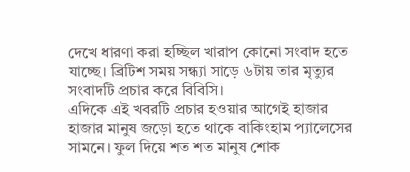দেখে ধারণা করা হচ্ছিল খারাপ কোনো সংবাদ হতে যাচ্ছে। ব্রিটিশ সময় সন্ধ্যা সাড়ে ৬টায় তার মৃত্যুর সংবাদটি প্রচার করে বিবিসি।
এদিকে এই খবরটি প্রচার হওয়ার আগেই হাজার হাজার মানুষ জড়ো হতে থাকে বাকিংহাম প্যালেসের সামনে। ফুল দিয়ে শত শত মানুষ শোক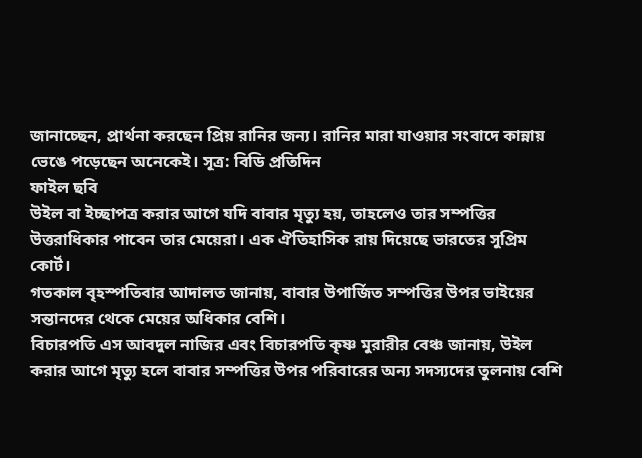জানাচ্ছেন, প্রার্থনা করছেন প্রিয় রানির জন্য। রানির মারা যাওয়ার সংবাদে কান্নায় ভেঙে পড়েছেন অনেকেই। সূত্র: বিডি প্রতিদিন
ফাইল ছবি
উইল বা ইচ্ছাপত্র করার আগে যদি বাবার মৃত্যু হয়, তাহলেও তার সম্পত্তির উত্তরাধিকার পাবেন তার মেয়েরা। এক ঐতিহাসিক রায় দিয়েছে ভারতের সুপ্রিম কোর্ট।
গতকাল বৃহস্পতিবার আদালত জানায়, বাবার উপার্জিত সম্পত্তির উপর ভাইয়ের সন্তানদের থেকে মেয়ের অধিকার বেশি।
বিচারপতি এস আবদুল নাজির এবং বিচারপতি কৃষ্ণ মুরারীর বেঞ্চ জানায়, উইল করার আগে মৃত্যু হলে বাবার সম্পত্তির উপর পরিবারের অন্য সদস্যদের তুলনায় বেশি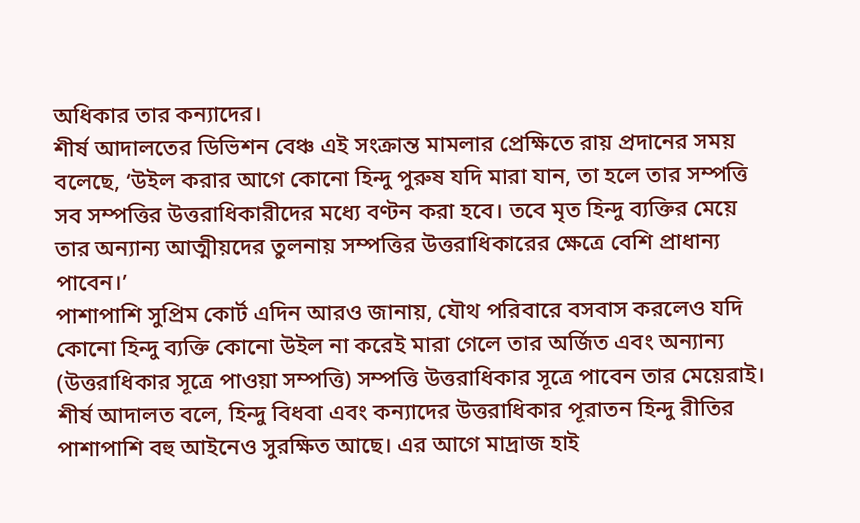অধিকার তার কন্যাদের।
শীর্ষ আদালতের ডিভিশন বেঞ্চ এই সংক্রান্ত মামলার প্রেক্ষিতে রায় প্রদানের সময় বলেছে, ‘উইল করার আগে কোনো হিন্দু পুরুষ যদি মারা যান, তা হলে তার সম্পত্তি সব সম্পত্তির উত্তরাধিকারীদের মধ্যে বণ্টন করা হবে। তবে মৃত হিন্দু ব্যক্তির মেয়ে তার অন্যান্য আত্মীয়দের তুলনায় সম্পত্তির উত্তরাধিকারের ক্ষেত্রে বেশি প্রাধান্য পাবেন।’
পাশাপাশি সুপ্রিম কোর্ট এদিন আরও জানায়, যৌথ পরিবারে বসবাস করলেও যদি কোনো হিন্দু ব্যক্তি কোনো উইল না করেই মারা গেলে তার অর্জিত এবং অন্যান্য (উত্তরাধিকার সূত্রে পাওয়া সম্পত্তি) সম্পত্তি উত্তরাধিকার সূত্রে পাবেন তার মেয়েরাই।
শীর্ষ আদালত বলে, হিন্দু বিধবা এবং কন্যাদের উত্তরাধিকার পূরাতন হিন্দু রীতির পাশাপাশি বহু আইনেও সুরক্ষিত আছে। এর আগে মাদ্রাজ হাই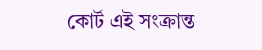কোর্ট এই সংক্রান্ত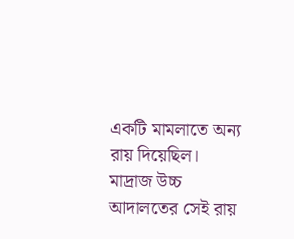একটি মামলাতে অন্য রায় দিয়েছিল। মাদ্রাজ উচ্চ আদালতের সেই রায়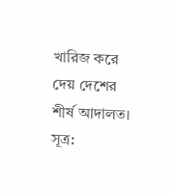খারিজ করে দেয় দেশের শীর্ষ আদালত। সূত্র: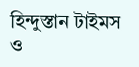হিন্দুস্তান টাইমস ও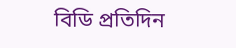বিডি প্রতিদিন